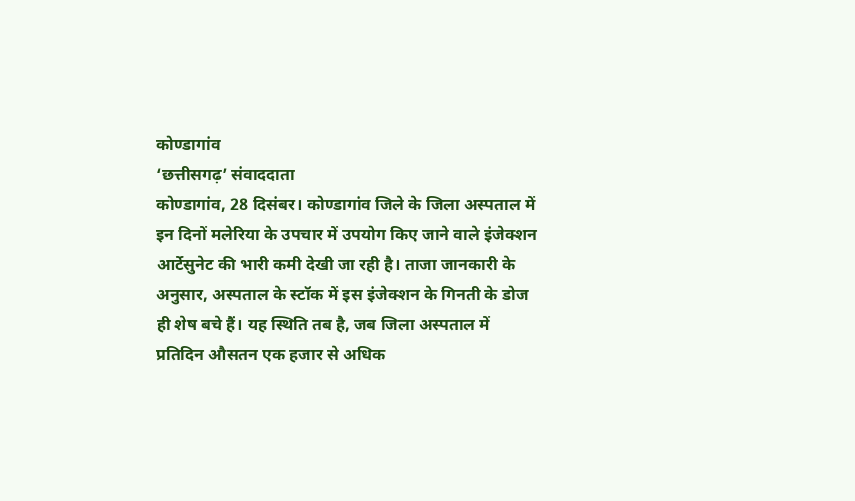कोण्डागांव
‘छत्तीसगढ़’ संवाददाता
कोण्डागांव, 28 दिसंबर। कोण्डागांव जिले के जिला अस्पताल में इन दिनों मलेरिया के उपचार में उपयोग किए जाने वाले इंजेक्शन आर्टेसुनेट की भारी कमी देखी जा रही है। ताजा जानकारी के अनुसार, अस्पताल के स्टॉक में इस इंजेक्शन के गिनती के डोज ही शेष बचे हैं। यह स्थिति तब है, जब जिला अस्पताल में प्रतिदिन औसतन एक हजार से अधिक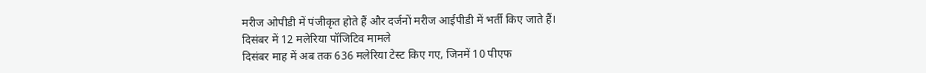मरीज ओपीडी में पंजीकृत होते हैं और दर्जनों मरीज आईपीडी में भर्ती किए जाते हैं।
दिसंबर में 12 मलेरिया पॉजिटिव मामले
दिसंबर माह में अब तक 636 मलेरिया टेस्ट किए गए, जिनमें 10 पीएफ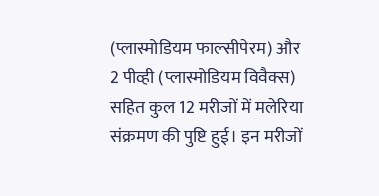(प्लास्मोडियम फाल्सीपेरम) और 2 पीव्ही (प्लास्मोडियम विवैक्स) सहित कुल 12 मरीजों में मलेरिया संक्रमण की पुष्टि हुई। इन मरीजों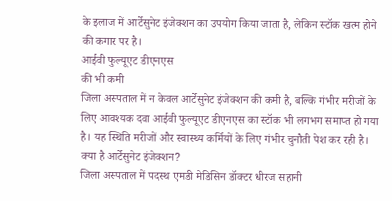के इलाज में आर्टेसुनेट इंजेक्शन का उपयोग किया जाता है, लेकिन स्टॉक खत्म होने की कगार पर है।
आईवी फुल्यूएट डीएनएस
की भी कमी
जिला अस्पताल में न केवल आर्टेसुनेट इंजेक्शन की कमी है, बल्कि गंभीर मरीजों के लिए आवश्यक दवा आईवी फुल्यूएट डीएनएस का स्टॉक भी लगभग समाप्त हो गया है। यह स्थिति मरीजों और स्वास्थ्य कर्मियों के लिए गंभीर चुनौती पेश कर रही है।
क्या है आर्टेसुनेट इंजेक्शन?
जिला अस्पताल में पदस्थ एमडी मेडिसिन डॉक्टर धीरज सहानी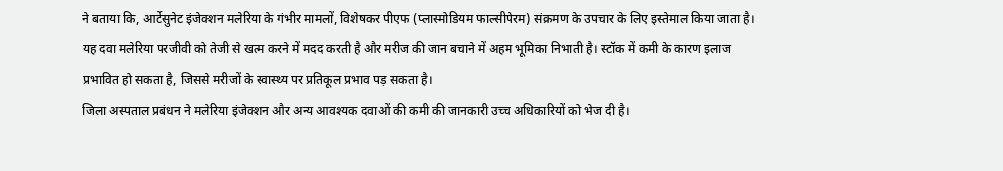ने बताया कि, आर्टेसुनेट इंजेक्शन मलेरिया के गंभीर मामलों, विशेषकर पीएफ (प्लास्मोडियम फाल्सीपेरम) संक्रमण के उपचार के लिए इस्तेमाल किया जाता है। यह दवा मलेरिया परजीवी को तेजी से खत्म करने में मदद करती है और मरीज की जान बचाने में अहम भूमिका निभाती है। स्टॉक में कमी के कारण इलाज प्रभावित हो सकता है, जिससे मरीजों के स्वास्थ्य पर प्रतिकूल प्रभाव पड़ सकता है।
जिला अस्पताल प्रबंधन ने मलेरिया इंजेक्शन और अन्य आवश्यक दवाओं की कमी की जानकारी उच्च अधिकारियों को भेज दी है।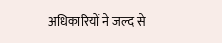अधिकारियों ने जल्द से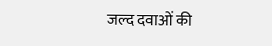जल्द दवाओं की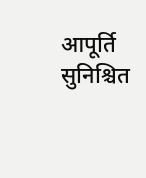आपूर्ति सुनिश्चित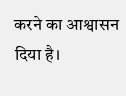करने का आश्वासन दिया है।